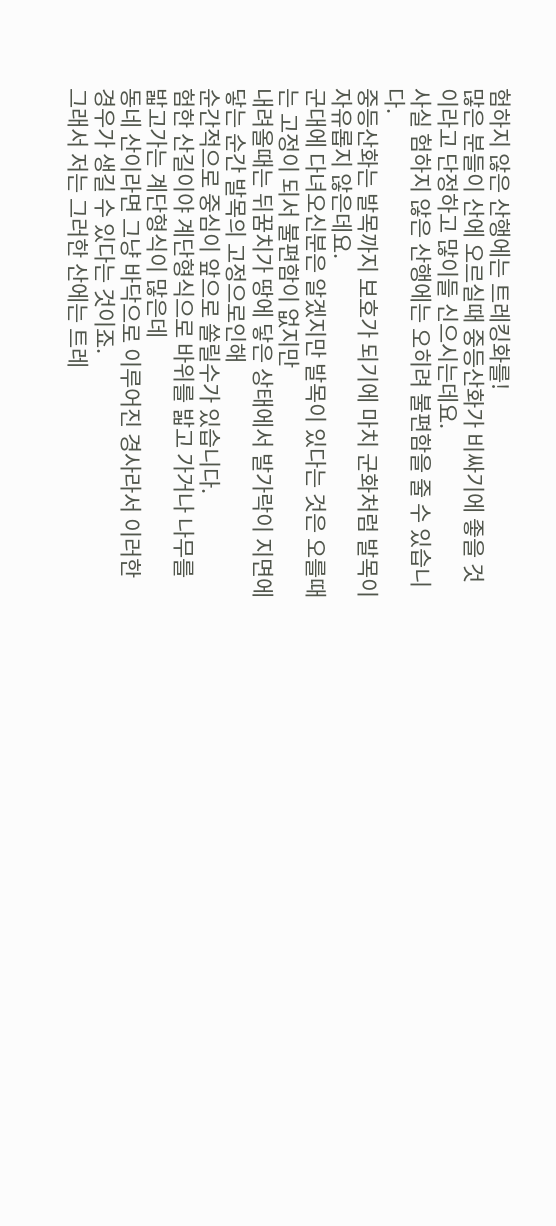험하지 않은 산행에는 트레킹화를!
많은 분들이 산에 오르실때 중등산화가 비싸기에 좋을 것이라고 단정하고 많이들 신으시는데요.
사실 험하지 않은 산행에는 오히려 불편함을 줄 수 있습니다.
중등산화는 발목까지 보호가 되기에 마치 군화처럼 발목이 자유롭지 않은데요.
군대에 다녀오신분은 알겠지만 발목이 있다는 것은 오를때는 고정이 되서 불편함이 없지만
내려올때는 뒤꿈치가 땅에 닿은 상태에서 발가락이 지면에 닿는 순간 발목의 고정으로인해
순간적으로 중심이 앞으로 쏠릴수가 있습니다.
험한 산길이야 계단형식으로 바위를 밟고 가거나 나무를 밟고가는 계단형식이 많은데
동네 산이라면 그냥 바닥으로 이루어진 경사라서 이러한 경우가 생길 수 있다는 것이죠.
그래서 저는 그러한 산에는 트레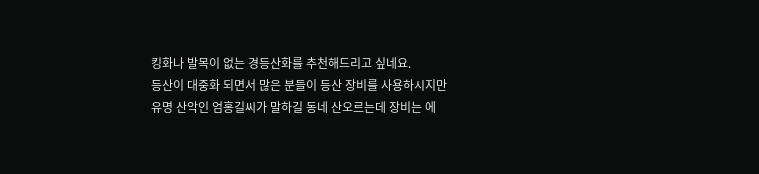킹화나 발목이 없는 경등산화를 추천해드리고 싶네요.
등산이 대중화 되면서 많은 분들이 등산 장비를 사용하시지만
유명 산악인 엄홍길씨가 말하길 동네 산오르는데 장비는 에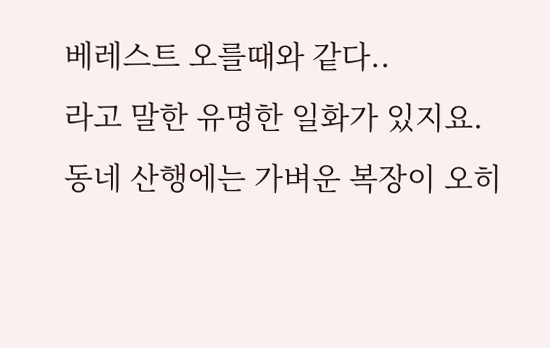베레스트 오를때와 같다..
라고 말한 유명한 일화가 있지요.
동네 산행에는 가벼운 복장이 오히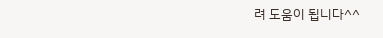려 도움이 됩니다^^